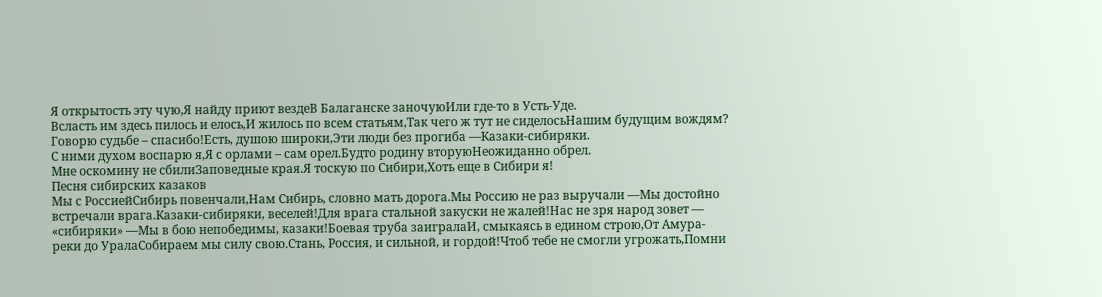Я открытость эту чую,Я найду приют вездеВ Балаганске заночуюИли где-то в Усть-Уде.
Всласть им здесь пилось и елось,И жилось по всем статьям,Так чего ж тут не сиделосьНашим будущим вождям?
Говорю судьбе – спасибо!Есть, душою широки,Эти люди без прогиба —Казаки-сибиряки.
С ними духом воспарю я,Я с орлами – сам орел.Будто родину вторуюНеожиданно обрел.
Мне оскомину не сбилиЗаповедные края.Я тоскую по Сибири,Хоть еще в Сибири я!
Песня сибирских казаков
Мы с РоссиейСибирь повенчали,Нам Сибирь, словно мать дорога.Мы Россию не раз выручали —Мы достойно встречали врага.Казаки-сибиряки, веселей!Для врага стальной закуски не жалей!Нас не зря народ зовет — «сибиряки» —Мы в бою непобедимы, казаки!Боевая труба заигралаИ, смыкаясь в едином строю,От Амура-реки до УралаСобираем мы силу свою.Стань, Россия, и сильной, и гордой!Чтоб тебе не смогли угрожать,Помни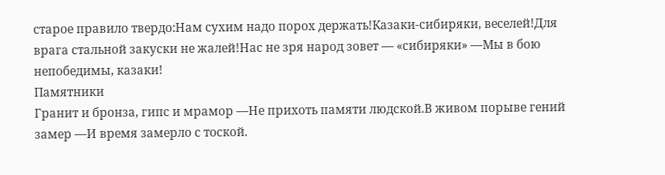старое правило твердо:Нам сухим надо порох держать!Казаки-сибиряки, веселей!Для врага стальной закуски не жалей!Нас не зря народ зовет — «сибиряки» —Мы в бою непобедимы, казаки!
Памятники
Гранит и бронза, гипс и мрамор —Не прихоть памяти людской.В живом порыве гений замер —И время замерло с тоской.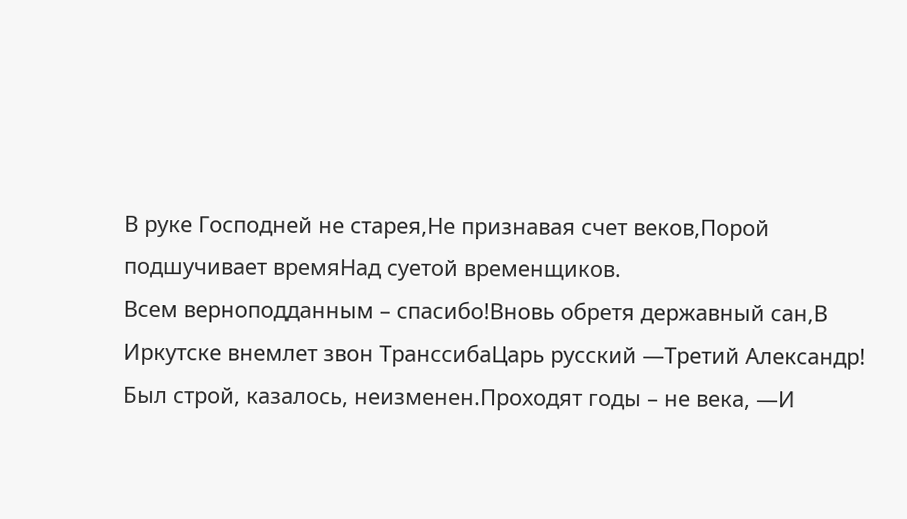В руке Господней не старея,Не признавая счет веков,Порой подшучивает времяНад суетой временщиков.
Всем верноподданным – спасибо!Вновь обретя державный сан,В Иркутске внемлет звон ТранссибаЦарь русский —Третий Александр!
Был строй, казалось, неизменен.Проходят годы – не века, —И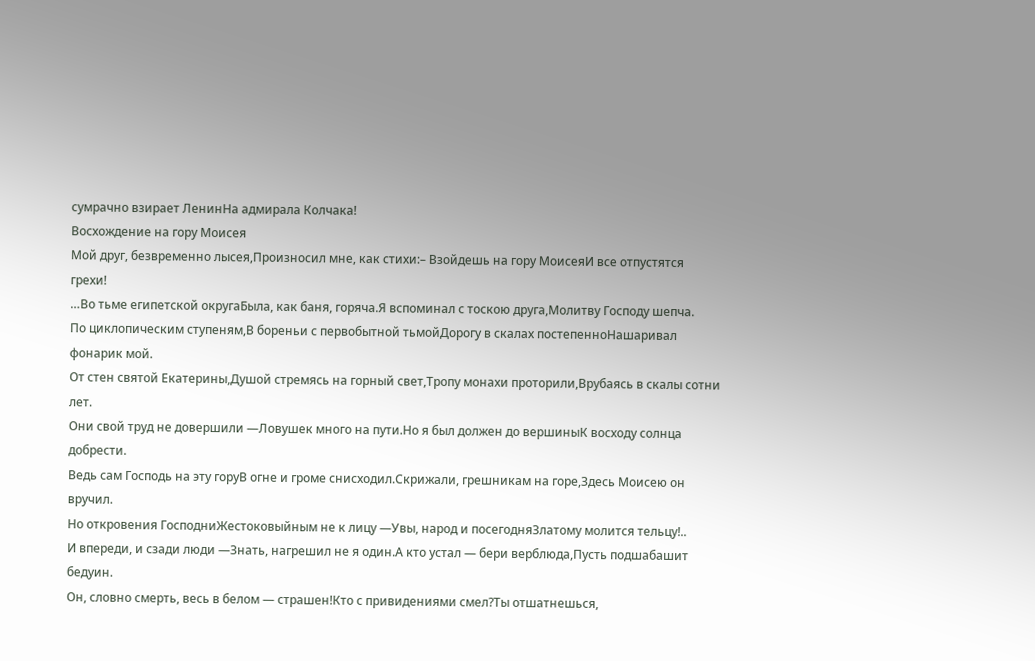сумрачно взирает ЛенинНа адмирала Колчака!
Восхождение на гору Моисея
Мой друг, безвременно лысея,Произносил мне, как стихи:– Взойдешь на гору МоисеяИ все отпустятся грехи!
…Во тьме египетской округаБыла, как баня, горяча.Я вспоминал с тоскою друга,Молитву Господу шепча.
По циклопическим ступеням,В бореньи с первобытной тьмойДорогу в скалах постепенноНашаривал фонарик мой.
От стен святой Екатерины,Душой стремясь на горный свет,Тропу монахи проторили,Врубаясь в скалы сотни лет.
Они свой труд не довершили —Ловушек много на пути.Но я был должен до вершиныК восходу солнца добрести.
Ведь сам Господь на эту горуВ огне и громе снисходил.Скрижали, грешникам на горе,Здесь Моисею он вручил.
Но откровения ГосподниЖестоковыйным не к лицу —Увы, народ и посегодняЗлатому молится тельцу!..
И впереди, и сзади люди —Знать, нагрешил не я один.А кто устал — бери верблюда,Пусть подшабашит бедуин.
Он, словно смерть, весь в белом — страшен!Кто с привидениями смел?Ты отшатнешься,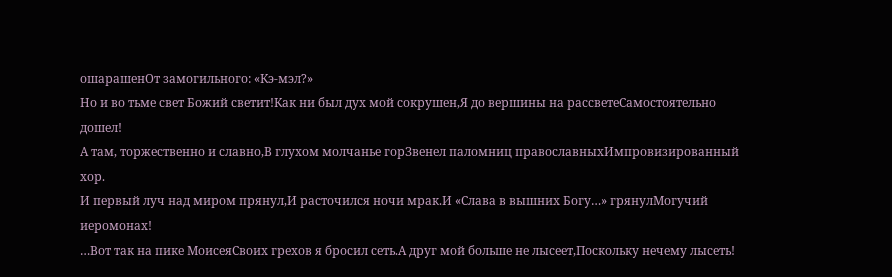ошарашенОт замогильного: «Кэ-мэл?»
Но и во тьме свет Божий светит!Как ни был дух мой сокрушен,Я до вершины на рассветеСамостоятельно дошел!
А там, торжественно и славно,В глухом молчанье горЗвенел паломниц православныхИмпровизированный хор.
И первый луч над миром прянул,И расточился ночи мрак.И «Слава в вышних Богу…» грянулМогучий иеромонах!
…Вот так на пике МоисеяСвоих грехов я бросил сеть.А друг мой больше не лысеет,Поскольку нечему лысеть!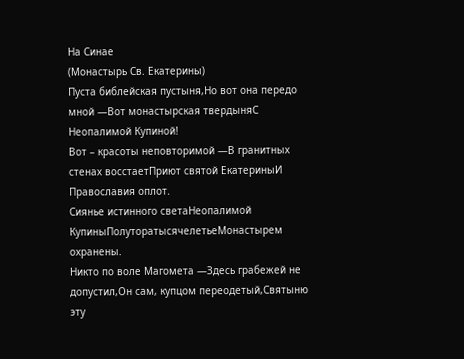На Синае
(Монастырь Св. Екатерины)
Пуста библейская пустыня,Но вот она передо мной —Вот монастырская твердыняС Неопалимой Купиной!
Вот – красоты неповторимой —В гранитных стенах восстаетПриют святой ЕкатериныИ Православия оплот.
Сиянье истинного светаНеопалимой КупиныПолуторатысячелетьеМонастырем охранены.
Никто по воле Магомета —Здесь грабежей не допустил,Он сам, купцом переодетый,Святыню эту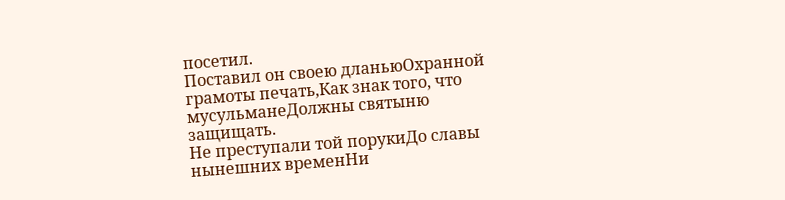посетил.
Поставил он своею дланьюОхранной грамоты печать,Как знак того, что мусульманеДолжны святыню защищать.
Не преступали той порукиДо славы нынешних временНи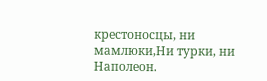крестоносцы, ни мамлюки,Ни турки, ни Наполеон.